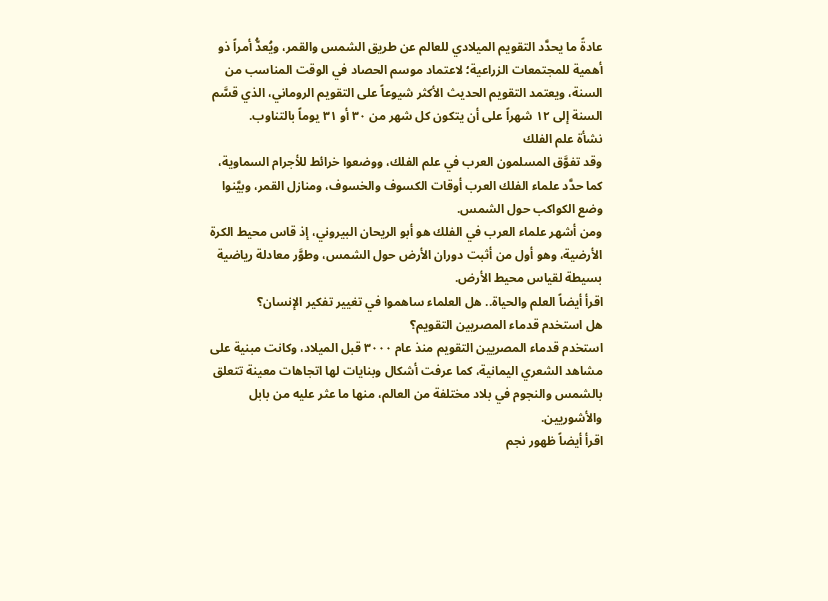عادةً ما يحدَّد التقويم الميلادي للعالم عن طريق الشمس والقمر، ويُعدُّ أمراً ذو أهمية للمجتمعات الزراعية؛ لاعتماد موسم الحصاد في الوقت المناسب من السنة، ويعتمد التقويم الحديث الأكثر شيوعاً على التقويم الروماني، الذي قسَّم السنة إلى ١٢ شهراً على أن يتكون كل شهر من ٣٠ أو ٣١ يوماً بالتناوب.
نشأة علم الفلك
وقد تفوَّق المسلمون العرب في علم الفلك، ووضعوا خرائط للأجرام السماوية، كما حدَّد علماء الفلك العرب أوقات الكسوف والخسوف، ومنازل القمر، وبيَّنوا وضع الكواكب حول الشمس.
ومن أشهر علماء العرب في الفلك هو أبو الريحان البيروني، إذ قاس محيط الكرة الأرضية، وهو أول من أثبت دوران الأرض حول الشمس، وطوَّر معادلة رياضية بسيطة لقياس محيط الأرض.
اقرأ أيضاً العلم والحياة.. هل العلماء ساهموا في تغيير تفكير الإنسان؟
هل استخدم قدماء المصريين التقويم؟
استخدم قدماء المصريين التقويم منذ عام ٣٠٠٠ قبل الميلاد، وكانت مبنية على مشاهد الشعري اليمانية، كما عرفت أشكال وبنايات لها اتجاهات معينة تتعلق بالشمس والنجوم في بلاد مختلفة من العالم، منها ما عثر عليه من بابل والأشوريين.
اقرأ أيضاً ظهور نجم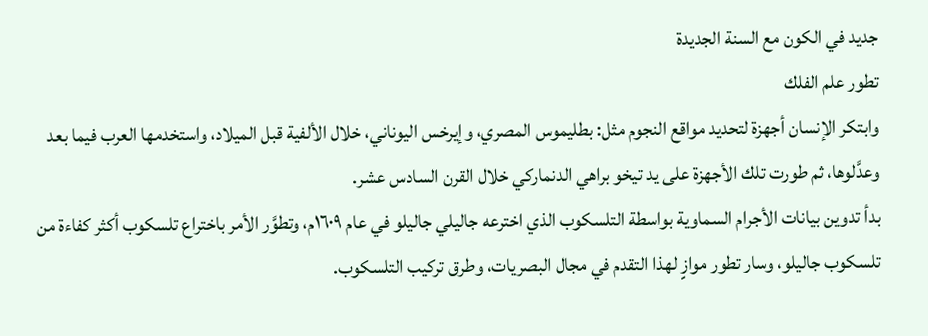جديد في الكون مع السنة الجديدة
تطور علم الفلك
وابتكر الإنسان أجهزة لتحديد مواقع النجوم مثل: بطليموس المصري، وإيرخس اليوناني، خلال الألفية قبل الميلاد، واستخدمها العرب فيما بعد وعدَّلوها، ثم طورت تلك الأجهزة على يد تيخو براهي الدنماركي خلال القرن السادس عشر.
بدأ تدوين بيانات الأجرام السماوية بواسطة التلسكوب الذي اخترعه جاليلي جاليلو في عام ١٦٠٩م، وتطوَّر الأمر باختراع تلسكوب أكثر كفاءة من تلسكوب جاليلو، وسار تطور موازٍ لهذا التقدم في مجال البصريات، وطرق تركيب التلسكوب.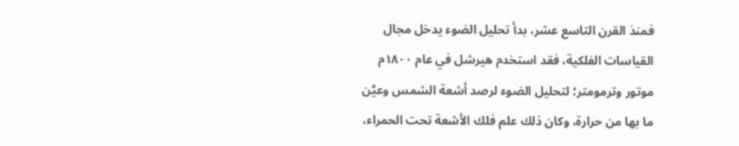فمنذ القرن التاسع عشر، بدأ تحليل الضوء يدخل مجال القياسات الفلكية، فقد استخدم هيرشل في عام ١٨٠٠م موتور وترمومتر؛ لتحليل الضوء لرصد أشعة الشمس وعيَّن ما بها من حرارة، وكان ذلك علم فلك الأشعة تحت الحمراء،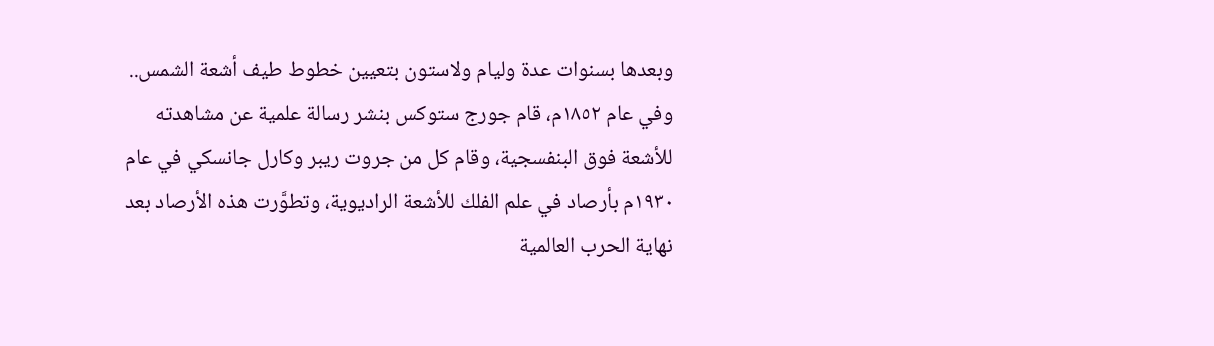وبعدها بسنوات عدة وليام ولاستون بتعيين خطوط طيف أشعة الشمس..
وفي عام ١٨٥٢م، قام جورج ستوكس بنشر رسالة علمية عن مشاهدته للأشعة فوق البنفسجية، وقام كل من جروت ريبر وكارل جانسكي في عام ١٩٣٠م بأرصاد في علم الفلك للأشعة الراديوية، وتطوَّرت هذه الأرصاد بعد نهاية الحرب العالمية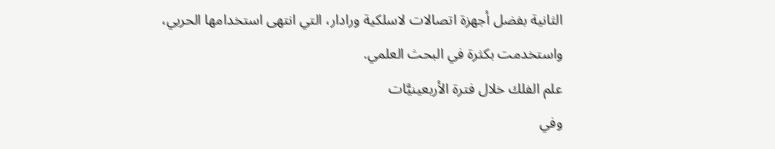الثانية بفضل أجهزة اتصالات لاسلكية ورادار، التي انتهى استخدامها الحربي، واستخدمت بكثرة في البحث العلمي.
علم الفلك خلال فترة الأربعينيَّات
وفي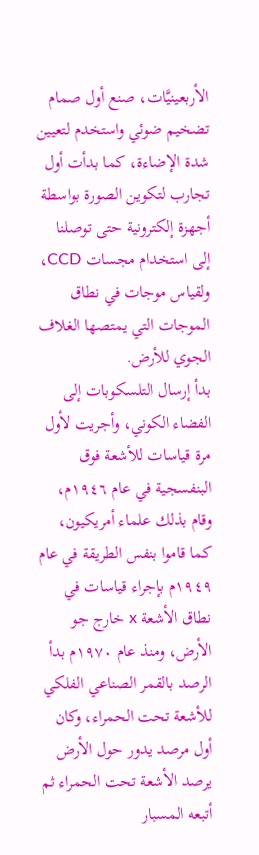الأربعينيَّات، صنع أول صمام تضخيم ضوئي واستخدم لتعيين شدة الإضاءة، كما بدأت أول تجارب لتكوين الصورة بواسطة أجهزة إلكترونية حتى توصلنا إلى استخدام مجسات CCD، ولقياس موجات في نطاق الموجات التي يمتصها الغلاف الجوي للأرض.
بدأ إرسال التلسكوبات إلى الفضاء الكوني، وأجريت لأول مرة قياسات للأشعة فوق البنفسجية في عام ١٩٤٦م، وقام بذلك علماء أمريكيون، كما قاموا بنفس الطريقة في عام ١٩٤٩م بإجراء قياسات في نطاق الأشعة x خارج جو الأرض، ومنذ عام ١٩٧٠م بدأ الرصد بالقمر الصناعي الفلكي للأشعة تحت الحمراء، وكان أول مرصد يدور حول الأرض يرصد الأشعة تحت الحمراء ثم أتبعه المسبار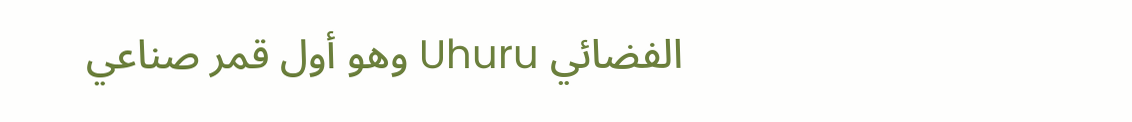الفضائي Uhuru وهو أول قمر صناعي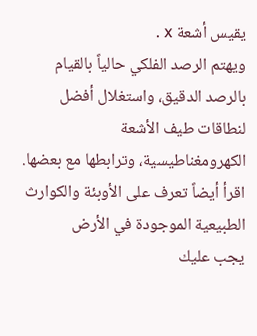يقيس أشعة x .
ويهتم الرصد الفلكي حالياً بالقيام بالرصد الدقيق، واستغلال أفضل لنطاقات طيف الأشعة الكهرومغناطيسية، وترابطها مع بعضها.
اقرأ أيضاً تعرف على الأوبئة والكوارث الطبيعية الموجودة في الأرض
يجب عليك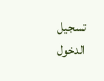تسجيل الدخول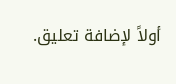أولاً لإضافة تعليق.